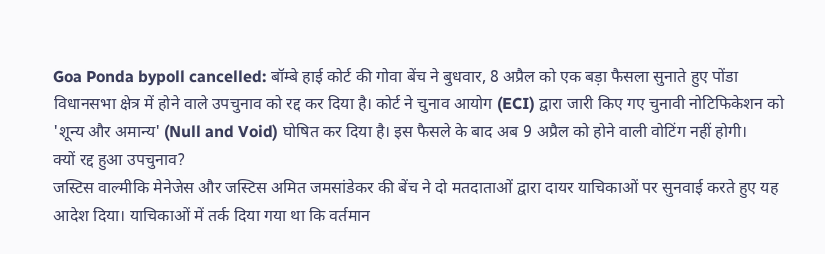Goa Ponda bypoll cancelled: बॉम्बे हाई कोर्ट की गोवा बेंच ने बुधवार, 8 अप्रैल को एक बड़ा फैसला सुनाते हुए पोंडा विधानसभा क्षेत्र में होने वाले उपचुनाव को रद्द कर दिया है। कोर्ट ने चुनाव आयोग (ECI) द्वारा जारी किए गए चुनावी नोटिफिकेशन को 'शून्य और अमान्य' (Null and Void) घोषित कर दिया है। इस फैसले के बाद अब 9 अप्रैल को होने वाली वोटिंग नहीं होगी।
क्यों रद्द हुआ उपचुनाव?
जस्टिस वाल्मीकि मेनेजेस और जस्टिस अमित जमसांडेकर की बेंच ने दो मतदाताओं द्वारा दायर याचिकाओं पर सुनवाई करते हुए यह आदेश दिया। याचिकाओं में तर्क दिया गया था कि वर्तमान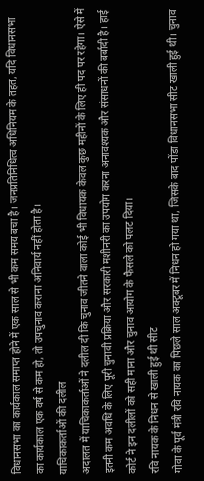विधानसभा का कार्यकाल समाप्त होने में एक साल से भी कम समय बचा है। जनप्रतिनिधित्व अधिनियम के तहत, यदि विधानसभा का कार्यकाल एक वर्ष से कम हो, तो उपचुनाव कराना अनिवार्य नहीं होता है।
याचिकाकर्ताओं की दलील
अदालत में याचिकाकर्ताओं ने दलील दी कि चुनाव जीतने वाला कोई भी विधायक केवल कुछ महीनों के लिए ही पद पर रहेगा। ऐसे में इतनी कम अवधि के लिए पूरी चुनावी प्रक्रिया और सरकारी मशीनरी का उपयोग करना अनावश्यक और संसाधनों की बर्बादी है। हाई कोर्ट ने इन दलीलों को सही माना और चुनाव आयोग के फैसले को पलट दिया।
रवि नायक के निधन से खाली हुई थी सीट
गोवा के पूर्व मंत्री रवि नायक का पिछले साल अक्टूबर में निधन हो गया था, जिसके बाद पोंडा विधानसभा सीट खाली हुई थी। चुनाव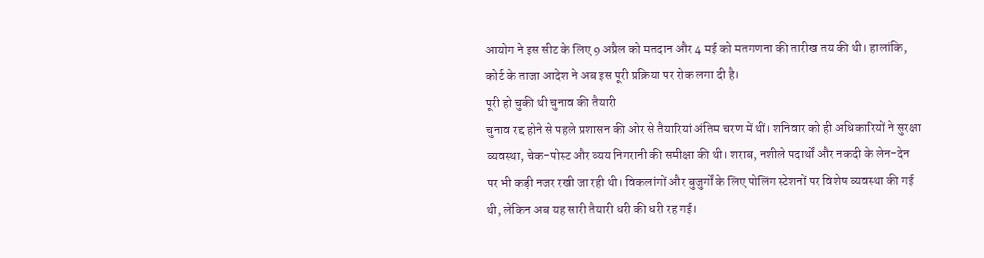आयोग ने इस सीट के लिए 9 अप्रैल को मतदान और 4 मई को मतगणना की तारीख तय की थी। हालांकि, कोर्ट के ताजा आदेश ने अब इस पूरी प्रक्रिया पर रोक लगा दी है।
पूरी हो चुकी थी चुनाव की तैयारी
चुनाव रद्द होने से पहले प्रशासन की ओर से तैयारियां अंतिम चरण में थीं। शनिवार को ही अधिकारियों ने सुरक्षा व्यवस्था, चेक-पोस्ट और व्यय निगरानी की समीक्षा की थी। शराब, नशीले पदार्थों और नकदी के लेन-देन पर भी कड़ी नजर रखी जा रही थी। विकलांगों और बुजुर्गों के लिए पोलिंग स्टेशनों पर विशेष व्यवस्था की गई थी, लेकिन अब यह सारी तैयारी धरी की धरी रह गई।